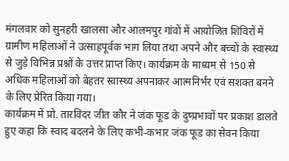मंगलवार को सुनहरी खालसा और आलमपुर गांवों में आयोजित शिविरों में ग्रामीण महिलाओं ने उत्साहपूर्वक भाग लिया तथा अपने और बच्चों के स्वास्थ्य से जुड़े विभिन्न प्रश्नों के उत्तर प्राप्त किए। कार्यक्रम के माध्यम से 150 से अधिक महिलाओं को बेहतर स्वास्थ्य अपनाकर आत्मनिर्भर एवं सशक्त बनने के लिए प्रेरित किया गया।
कार्यक्रम में प्रो. तारविंदर जीत कौर ने जंक फूड के दुष्प्रभावों पर प्रकाश डालते हुए कहा कि स्वाद बदलने के लिए कभी-कभार जंक फूड का सेवन किया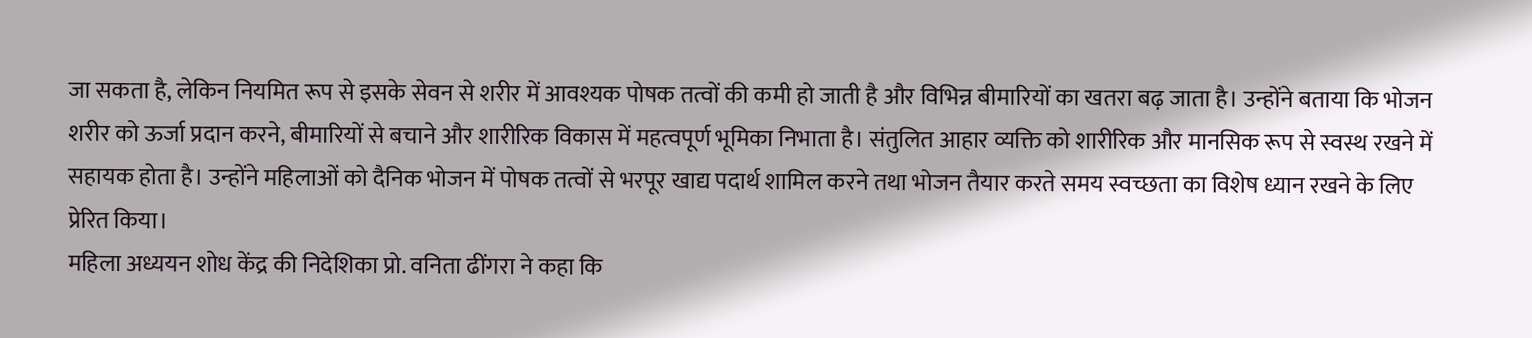जा सकता है, लेकिन नियमित रूप से इसके सेवन से शरीर में आवश्यक पोषक तत्वों की कमी हो जाती है और विभिन्न बीमारियों का खतरा बढ़ जाता है। उन्होंने बताया कि भोजन शरीर को ऊर्जा प्रदान करने, बीमारियों से बचाने और शारीरिक विकास में महत्वपूर्ण भूमिका निभाता है। संतुलित आहार व्यक्ति को शारीरिक और मानसिक रूप से स्वस्थ रखने में सहायक होता है। उन्होंने महिलाओं को दैनिक भोजन में पोषक तत्वों से भरपूर खाद्य पदार्थ शामिल करने तथा भोजन तैयार करते समय स्वच्छता का विशेष ध्यान रखने के लिए प्रेरित किया।
महिला अध्ययन शोध केंद्र की निदेशिका प्रो. वनिता ढींगरा ने कहा कि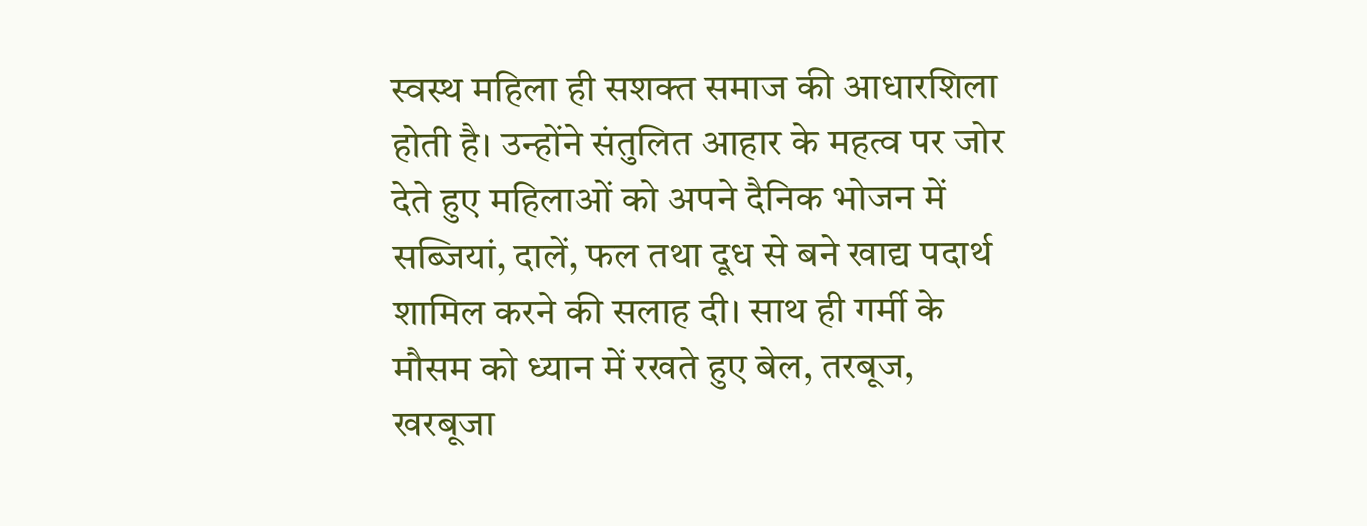स्वस्थ महिला ही सशक्त समाज की आधारशिला होती है। उन्होंने संतुलित आहार के महत्व पर जोर देते हुए महिलाओं को अपने दैनिक भोजन में सब्जियां, दालें, फल तथा दूध से बने खाद्य पदार्थ शामिल करने की सलाह दी। साथ ही गर्मी के मौसम को ध्यान में रखते हुए बेल, तरबूज, खरबूजा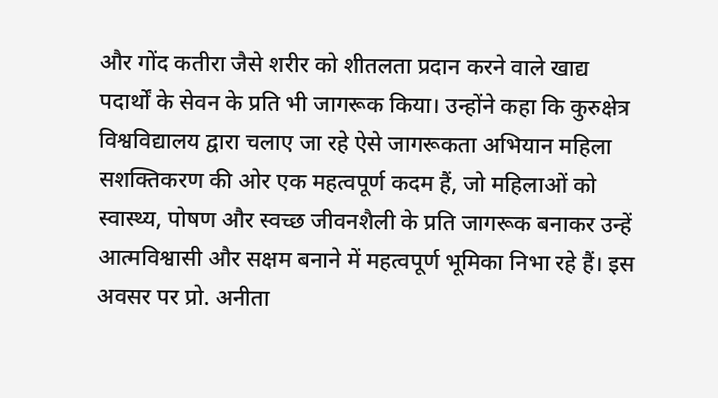और गोंद कतीरा जैसे शरीर को शीतलता प्रदान करने वाले खाद्य पदार्थों के सेवन के प्रति भी जागरूक किया। उन्होंने कहा कि कुरुक्षेत्र विश्वविद्यालय द्वारा चलाए जा रहे ऐसे जागरूकता अभियान महिला सशक्तिकरण की ओर एक महत्वपूर्ण कदम हैं, जो महिलाओं को स्वास्थ्य, पोषण और स्वच्छ जीवनशैली के प्रति जागरूक बनाकर उन्हें आत्मविश्वासी और सक्षम बनाने में महत्वपूर्ण भूमिका निभा रहे हैं। इस अवसर पर प्रो. अनीता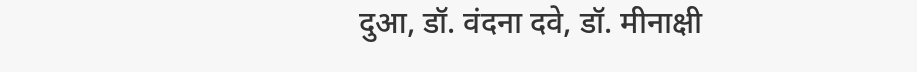दुआ, डॉ. वंदना दवे, डॉ. मीनाक्षी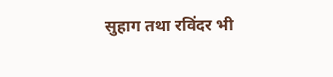सुहाग तथा रविंदर भी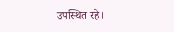उपस्थित रहे।